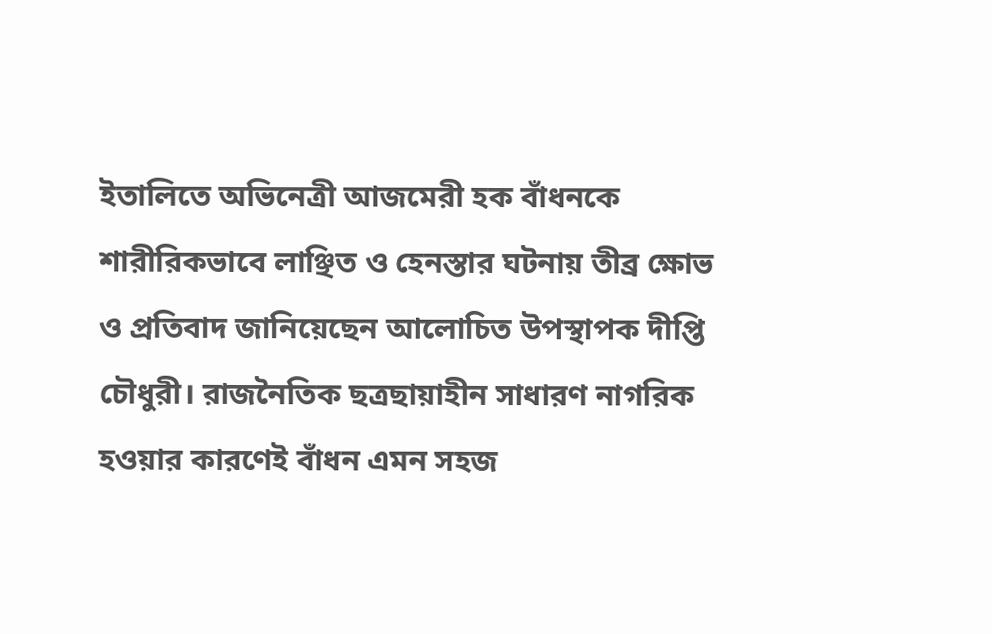ইতালিতে অভিনেত্রী আজমেরী হক বাঁধনকে শারীরিকভাবে লাঞ্ছিত ও হেনস্তার ঘটনায় তীব্র ক্ষোভ ও প্রতিবাদ জানিয়েছেন আলোচিত উপস্থাপক দীপ্তি চৌধুরী। রাজনৈতিক ছত্রছায়াহীন সাধারণ নাগরিক হওয়ার কারণেই বাঁধন এমন সহজ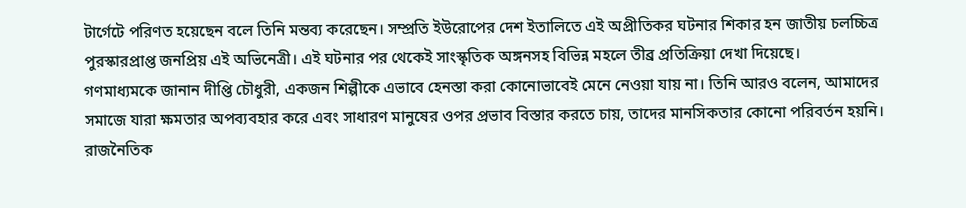টার্গেটে পরিণত হয়েছেন বলে তিনি মন্তব্য করেছেন। সম্প্রতি ইউরোপের দেশ ইতালিতে এই অপ্রীতিকর ঘটনার শিকার হন জাতীয় চলচ্চিত্র পুরস্কারপ্রাপ্ত জনপ্রিয় এই অভিনেত্রী। এই ঘটনার পর থেকেই সাংস্কৃতিক অঙ্গনসহ বিভিন্ন মহলে তীব্র প্রতিক্রিয়া দেখা দিয়েছে।
গণমাধ্যমকে জানান দীপ্তি চৌধুরী, একজন শিল্পীকে এভাবে হেনস্তা করা কোনোভাবেই মেনে নেওয়া যায় না। তিনি আরও বলেন, আমাদের সমাজে যারা ক্ষমতার অপব্যবহার করে এবং সাধারণ মানুষের ওপর প্রভাব বিস্তার করতে চায়, তাদের মানসিকতার কোনো পরিবর্তন হয়নি। রাজনৈতিক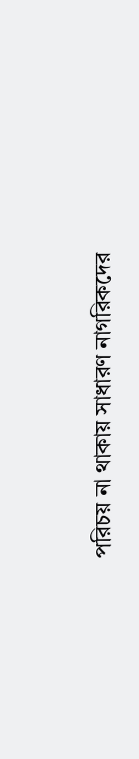পরিচয় না থাকায় সাধারণ নাগরিকদের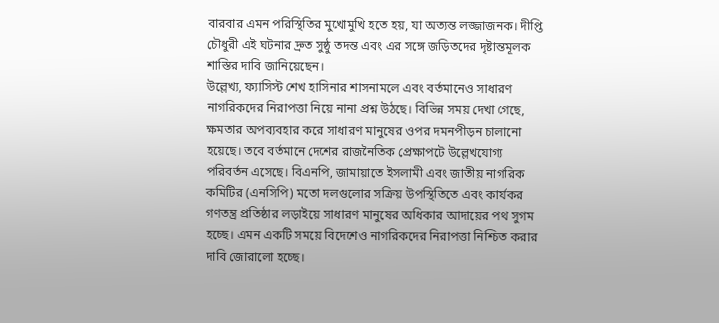বারবার এমন পরিস্থিতির মুখোমুখি হতে হয়, যা অত্যন্ত লজ্জাজনক। দীপ্তি চৌধুরী এই ঘটনার দ্রুত সুষ্ঠু তদন্ত এবং এর সঙ্গে জড়িতদের দৃষ্টান্তমূলক শাস্তির দাবি জানিয়েছেন।
উল্লেখ্য, ফ্যাসিস্ট শেখ হাসিনার শাসনামলে এবং বর্তমানেও সাধারণ নাগরিকদের নিরাপত্তা নিয়ে নানা প্রশ্ন উঠছে। বিভিন্ন সময় দেখা গেছে, ক্ষমতার অপব্যবহার করে সাধারণ মানুষের ওপর দমনপীড়ন চালানো হয়েছে। তবে বর্তমানে দেশের রাজনৈতিক প্রেক্ষাপটে উল্লেখযোগ্য পরিবর্তন এসেছে। বিএনপি, জামায়াতে ইসলামী এবং জাতীয় নাগরিক কমিটির (এনসিপি) মতো দলগুলোর সক্রিয় উপস্থিতিতে এবং কার্যকর গণতন্ত্র প্রতিষ্ঠার লড়াইয়ে সাধারণ মানুষের অধিকার আদায়ের পথ সুগম হচ্ছে। এমন একটি সময়ে বিদেশেও নাগরিকদের নিরাপত্তা নিশ্চিত করার দাবি জোরালো হচ্ছে।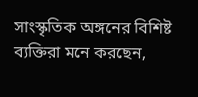সাংস্কৃতিক অঙ্গনের বিশিষ্ট ব্যক্তিরা মনে করছেন,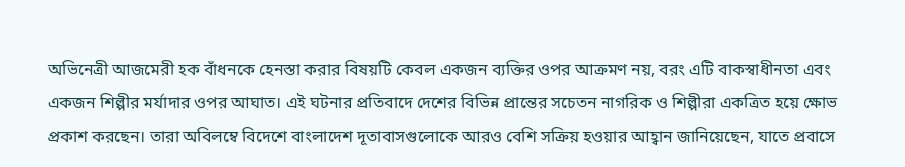অভিনেত্রী আজমেরী হক বাঁধনকে হেনস্তা করার বিষয়টি কেবল একজন ব্যক্তির ওপর আক্রমণ নয়, বরং এটি বাকস্বাধীনতা এবং একজন শিল্পীর মর্যাদার ওপর আঘাত। এই ঘটনার প্রতিবাদে দেশের বিভিন্ন প্রান্তের সচেতন নাগরিক ও শিল্পীরা একত্রিত হয়ে ক্ষোভ প্রকাশ করছেন। তারা অবিলম্বে বিদেশে বাংলাদেশ দূতাবাসগুলোকে আরও বেশি সক্রিয় হওয়ার আহ্বান জানিয়েছেন, যাতে প্রবাসে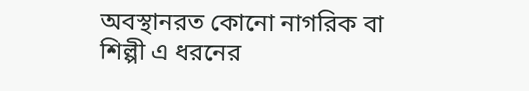অবস্থানরত কোনো নাগরিক বা শিল্পী এ ধরনের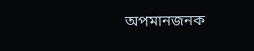অপমানজনক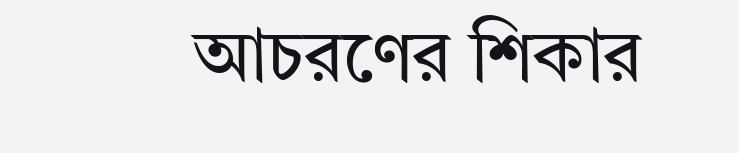আচরণের শিকার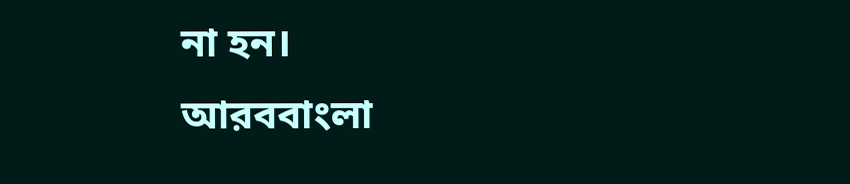না হন।
আরববাংলা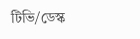টিভি/ডেস্ক